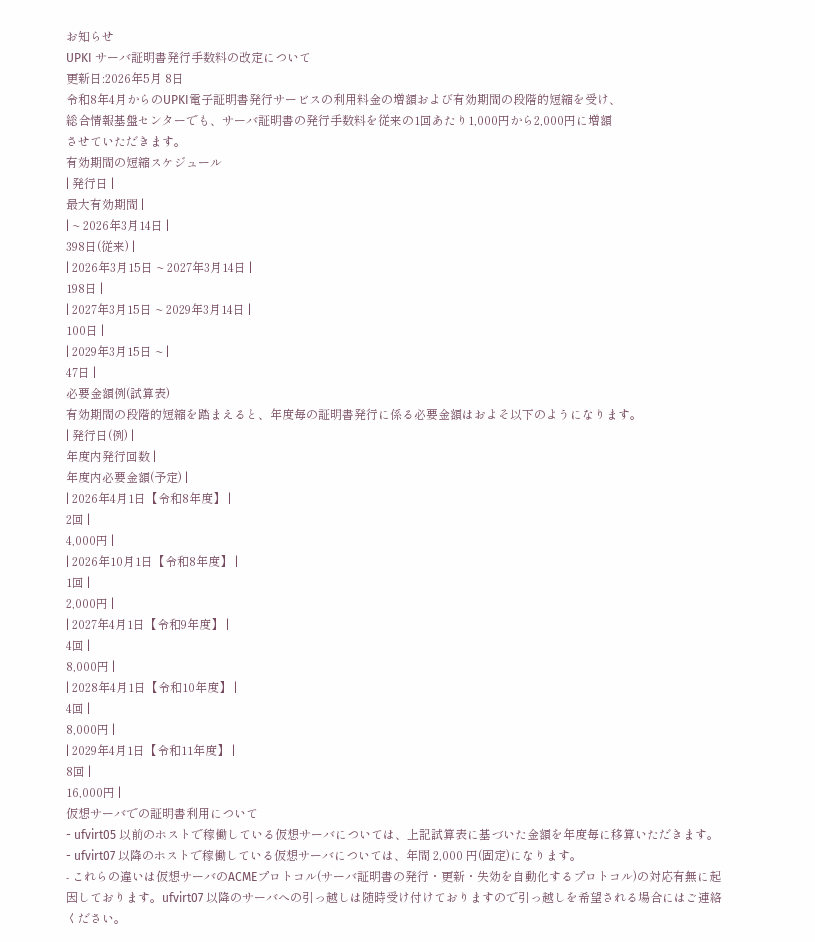お知らせ
UPKI サーバ証明書発行手数料の改定について
更新日:2026年5月 8日
令和8年4月からのUPKI電子証明書発行サービスの利用料金の増額および有効期間の段階的短縮を受け、
総合情報基盤センターでも、サーバ証明書の発行手数料を従来の1回あたり1,000円から2,000円に増額
させていただきます。
有効期間の短縮スケジュール
| 発行日 |
最大有効期間 |
| ~ 2026年3月14日 |
398日(従来) |
| 2026年3月15日 ~ 2027年3月14日 |
198日 |
| 2027年3月15日 ~ 2029年3月14日 |
100日 |
| 2029年3月15日 ~ |
47日 |
必要金額例(試算表)
有効期間の段階的短縮を踏まえると、年度毎の証明書発行に係る必要金額はおよそ以下のようになります。
| 発行日(例) |
年度内発行回数 |
年度内必要金額(予定) |
| 2026年4月1日【令和8年度】 |
2回 |
4,000円 |
| 2026年10月1日【令和8年度】 |
1回 |
2,000円 |
| 2027年4月1日【令和9年度】 |
4回 |
8,000円 |
| 2028年4月1日【令和10年度】 |
4回 |
8,000円 |
| 2029年4月1日【令和11年度】 |
8回 |
16,000円 |
仮想サーバでの証明書利用について
- ufvirt05 以前のホストで稼働している仮想サーバについては、上記試算表に基づいた金額を年度毎に移算いただきます。
- ufvirt07 以降のホストで稼働している仮想サーバについては、年間 2,000 円(固定)になります。
- これらの違いは仮想サーバのACMEプロトコル(サーバ証明書の発行・更新・失効を自動化するプロトコル)の対応有無に起因しております。ufvirt07 以降のサーバへの引っ越しは随時受け付けておりますので引っ越しを希望される場合にはご連絡ください。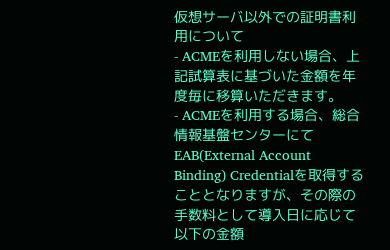仮想サーバ以外での証明書利用について
- ACMEを利用しない場合、上記試算表に基づいた金額を年度毎に移算いただきます。
- ACMEを利用する場合、総合情報基盤センターにてEAB(External Account Binding) Credentialを取得することとなりますが、その際の手数料として導入日に応じて以下の金額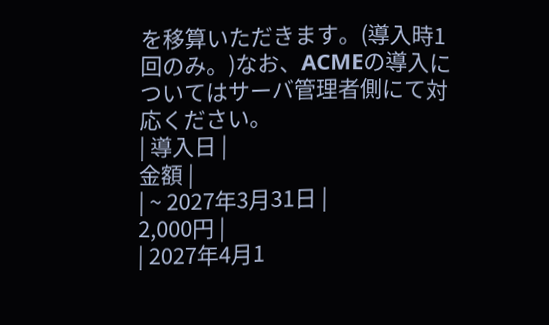を移算いただきます。(導入時1回のみ。)なお、ACMEの導入についてはサーバ管理者側にて対応ください。
| 導入日 |
金額 |
| ~ 2027年3月31日 |
2,000円 |
| 2027年4月1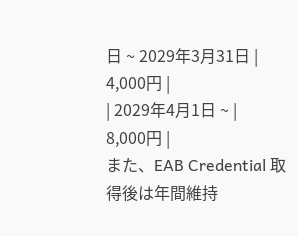日 ~ 2029年3月31日 |
4,000円 |
| 2029年4月1日 ~ |
8,000円 |
また、EAB Credential 取得後は年間維持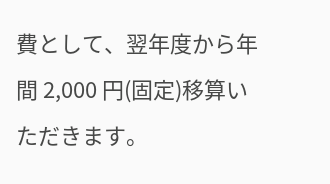費として、翌年度から年間 2,000 円(固定)移算いただきます。